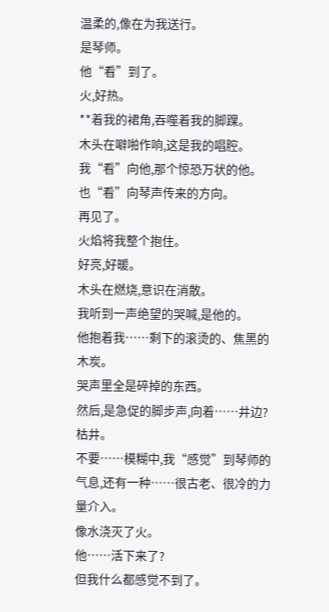温柔的,像在为我送行。
是琴师。
他“看”到了。
火,好热。
**着我的裙角,吞噬着我的脚踝。
木头在噼啪作响,这是我的唱腔。
我“看”向他,那个惊恐万状的他。
也“看”向琴声传来的方向。
再见了。
火焰将我整个抱住。
好亮,好暖。
木头在燃烧,意识在消散。
我听到一声绝望的哭喊,是他的。
他抱着我……剩下的滚烫的、焦黑的木炭。
哭声里全是碎掉的东西。
然后,是急促的脚步声,向着……井边?
枯井。
不要……模糊中,我“感觉”到琴师的气息,还有一种……很古老、很冷的力量介入。
像水浇灭了火。
他……活下来了?
但我什么都感觉不到了。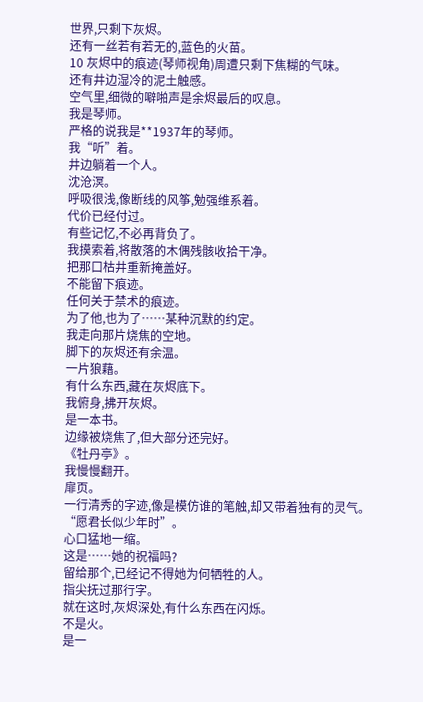世界,只剩下灰烬。
还有一丝若有若无的,蓝色的火苗。
10 灰烬中的痕迹(琴师视角)周遭只剩下焦糊的气味。
还有井边湿冷的泥土触感。
空气里,细微的噼啪声是余烬最后的叹息。
我是琴师。
严格的说我是**1937年的琴师。
我“听”着。
井边躺着一个人。
沈沧溟。
呼吸很浅,像断线的风筝,勉强维系着。
代价已经付过。
有些记忆,不必再背负了。
我摸索着,将散落的木偶残骸收拾干净。
把那口枯井重新掩盖好。
不能留下痕迹。
任何关于禁术的痕迹。
为了他,也为了……某种沉默的约定。
我走向那片烧焦的空地。
脚下的灰烬还有余温。
一片狼藉。
有什么东西,藏在灰烬底下。
我俯身,拂开灰烬。
是一本书。
边缘被烧焦了,但大部分还完好。
《牡丹亭》。
我慢慢翻开。
扉页。
一行清秀的字迹,像是模仿谁的笔触,却又带着独有的灵气。
“愿君长似少年时”。
心口猛地一缩。
这是……她的祝福吗?
留给那个,已经记不得她为何牺牲的人。
指尖抚过那行字。
就在这时,灰烬深处,有什么东西在闪烁。
不是火。
是一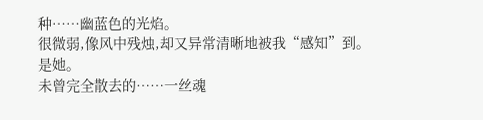种……幽蓝色的光焰。
很微弱,像风中残烛,却又异常清晰地被我“感知”到。
是她。
未曾完全散去的……一丝魂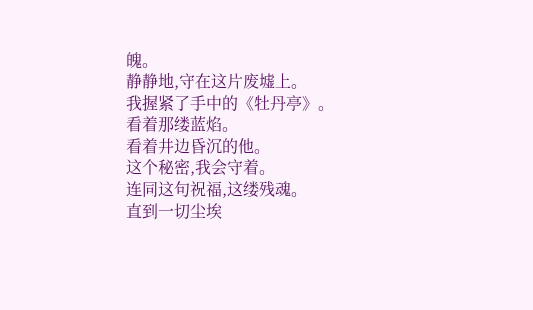魄。
静静地,守在这片废墟上。
我握紧了手中的《牡丹亭》。
看着那缕蓝焰。
看着井边昏沉的他。
这个秘密,我会守着。
连同这句祝福,这缕残魂。
直到一切尘埃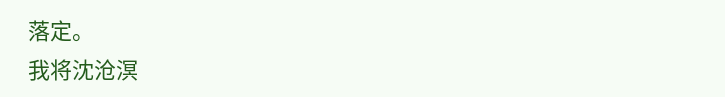落定。
我将沈沧溟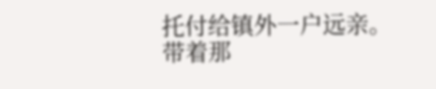托付给镇外一户远亲。
带着那